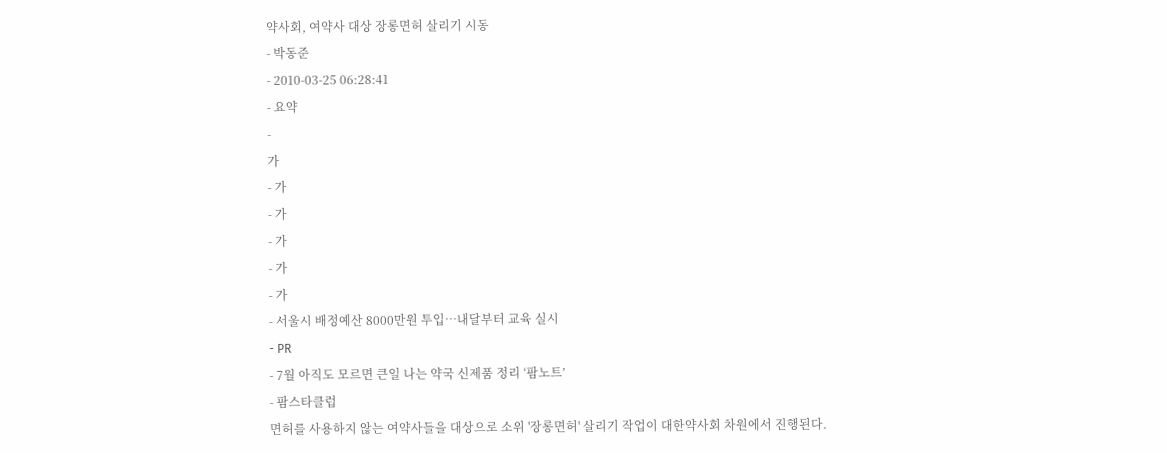약사회, 여약사 대상 장롱면허 살리기 시동
- 박동준
- 2010-03-25 06:28:41
- 요약
-
가
- 가
- 가
- 가
- 가
- 가
- 서울시 배정예산 8000만원 투입…내달부터 교육 실시
- PR
- 7월 아직도 모르면 큰일 나는 약국 신제품 정리 ‘팜노트’
- 팜스타클럽
면허를 사용하지 않는 여약사들을 대상으로 소위 '장롱면허' 살리기 작업이 대한약사회 차원에서 진행된다.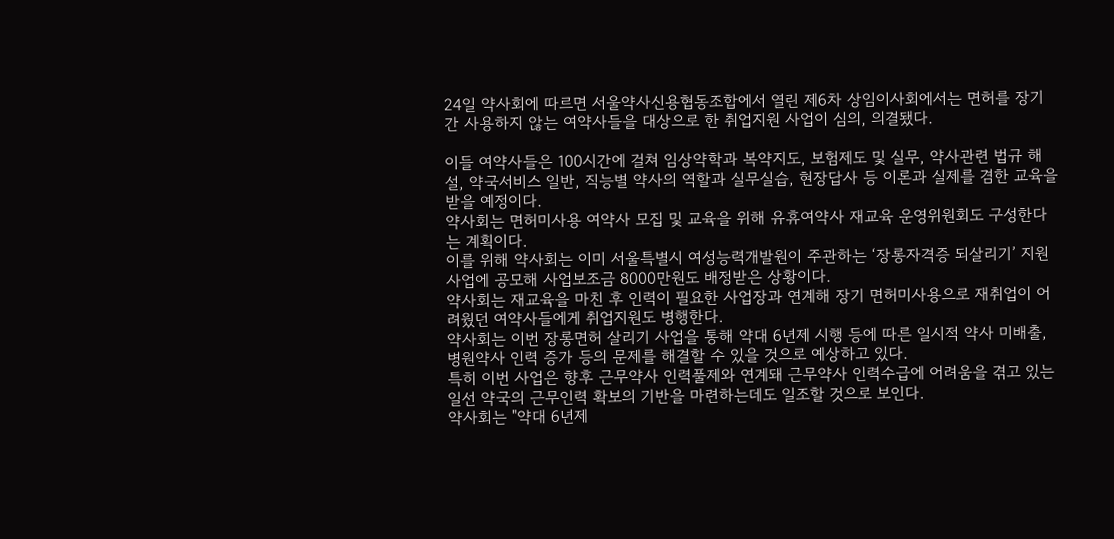24일 약사회에 따르면 서울약사신용협동조합에서 열린 제6차 상임이사회에서는 면허를 장기간 사용하지 않는 여약사들을 대상으로 한 취업지원 사업이 심의, 의결됐다.

이들 여약사들은 100시간에 걸쳐 임상약학과 복약지도, 보험제도 및 실무, 약사관련 법규 해설, 약국서비스 일반, 직능별 약사의 역할과 실무실습, 현장답사 등 이론과 실제를 겸한 교육을 받을 예정이다.
약사회는 면허미사용 여약사 모집 및 교육을 위해 유휴여약사 재교육 운영위원회도 구성한다는 계획이다.
이를 위해 약사회는 이미 서울특별시 여성능력개발원이 주관하는 ‘장롱자격증 되살리기’ 지원사업에 공모해 사업보조금 8000만원도 배정받은 상황이다.
약사회는 재교육을 마친 후 인력이 필요한 사업장과 연계해 장기 면허미사용으로 재취업이 어려웠던 여약사들에게 취업지원도 병행한다.
약사회는 이번 장롱면허 살리기 사업을 통해 약대 6년제 시행 등에 따른 일시적 약사 미배출, 병원약사 인력 증가 등의 문제를 해결할 수 있을 것으로 예상하고 있다.
특히 이번 사업은 향후 근무약사 인력풀제와 연계돼 근무약사 인력수급에 어려움을 겪고 있는 일선 약국의 근무인력 확보의 기반을 마련하는데도 일조할 것으로 보인다.
약사회는 "약대 6년제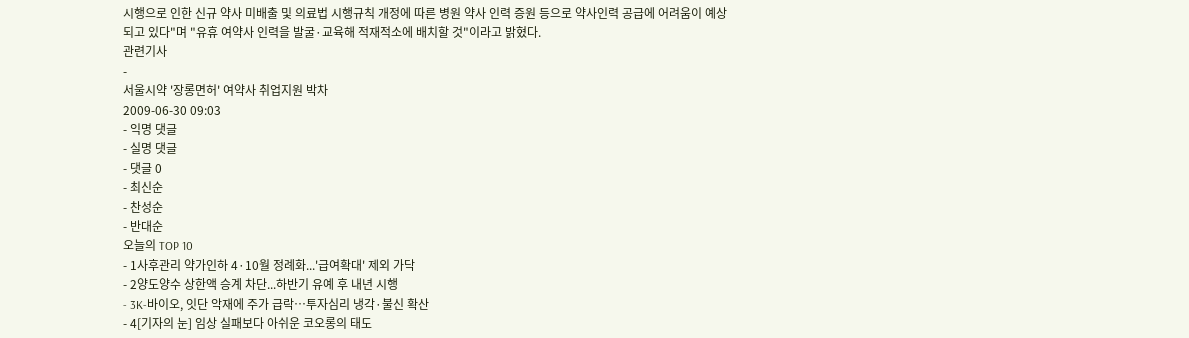시행으로 인한 신규 약사 미배출 및 의료법 시행규칙 개정에 따른 병원 약사 인력 증원 등으로 약사인력 공급에 어려움이 예상되고 있다"며 "유휴 여약사 인력을 발굴·교육해 적재적소에 배치할 것"이라고 밝혔다.
관련기사
-
서울시약 '장롱면허' 여약사 취업지원 박차
2009-06-30 09:03
- 익명 댓글
- 실명 댓글
- 댓글 0
- 최신순
- 찬성순
- 반대순
오늘의 TOP 10
- 1사후관리 약가인하 4·10월 정례화...'급여확대' 제외 가닥
- 2양도양수 상한액 승계 차단...하반기 유예 후 내년 시행
- 3K-바이오, 잇단 악재에 주가 급락…투자심리 냉각·불신 확산
- 4[기자의 눈] 임상 실패보다 아쉬운 코오롱의 태도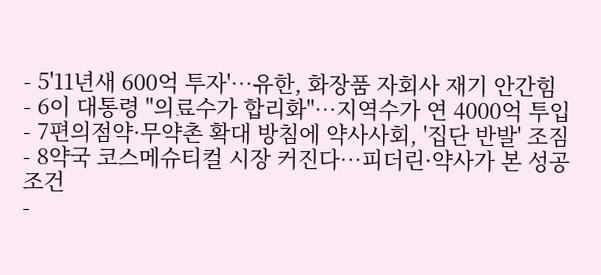- 5'11년새 600억 투자'…유한, 화장품 자회사 재기 안간힘
- 6이 대통령 "의료수가 합리화"…지역수가 연 4000억 투입
- 7편의점약·무약촌 확대 방침에 약사사회, '집단 반발' 조짐
- 8약국 코스메슈티컬 시장 커진다…피더린·약사가 본 성공 조건
-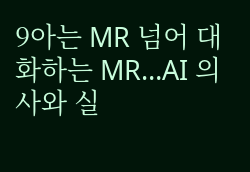9아는 MR 넘어 대화하는 MR…AI 의사와 실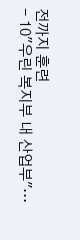전까지 훈련
- 10"우린 복지부 내 산업부"…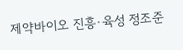제약바이오 진흥·육성 정조준